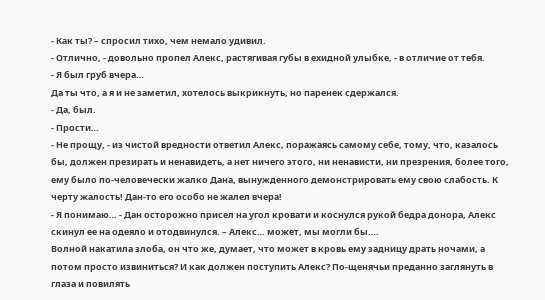- Как ты? – спросил тихо, чем немало удивил.
- Отлично, - довольно пропел Алекс, растягивая губы в ехидной улыбке, - в отличие от тебя.
- Я был груб вчера…
Да ты что, а я и не заметил, хотелось выкрикнуть, но паренек сдержался.
- Да, был.
- Прости…
- Не прощу, - из чистой вредности ответил Алекс, поражаясь самому себе, тому, что, казалось бы, должен презирать и ненавидеть, а нет ничего этого, ни ненависти, ни презрения, более того, ему было по-человечески жалко Дана, вынужденного демонстрировать ему свою слабость. К черту жалость! Дан-то его особо не жалел вчера!
- Я понимаю… - Дан осторожно присел на угол кровати и коснулся рукой бедра донора, Алекс скинул ее на одеяло и отодвинулся. – Алекс… может, мы могли бы….
Волной накатила злоба, он что же, думает, что может в кровь ему задницу драть ночами, а потом просто извиниться? И как должен поступить Алекс? По-щенячьи преданно заглянуть в глаза и повилять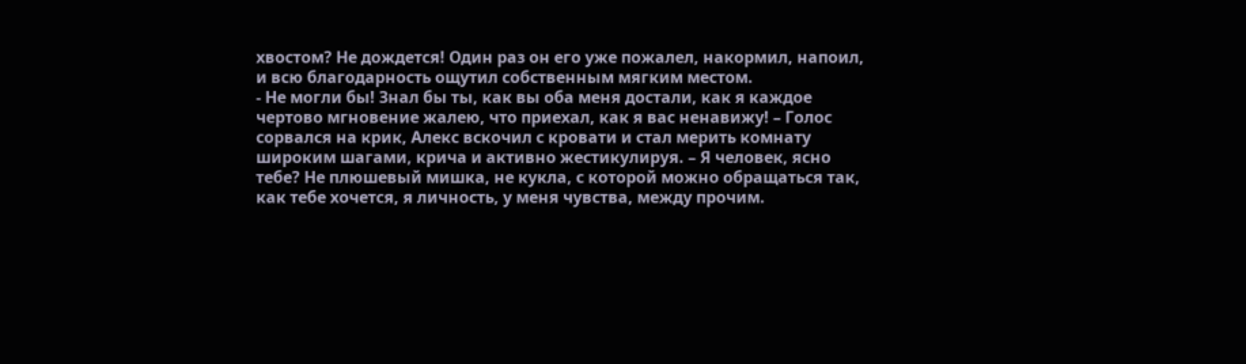хвостом? Не дождется! Один раз он его уже пожалел, накормил, напоил, и всю благодарность ощутил собственным мягким местом.
- Не могли бы! Знал бы ты, как вы оба меня достали, как я каждое чертово мгновение жалею, что приехал, как я вас ненавижу! – Голос сорвался на крик, Алекс вскочил с кровати и стал мерить комнату широким шагами, крича и активно жестикулируя. – Я человек, ясно тебе? Не плюшевый мишка, не кукла, с которой можно обращаться так, как тебе хочется, я личность, у меня чувства, между прочим.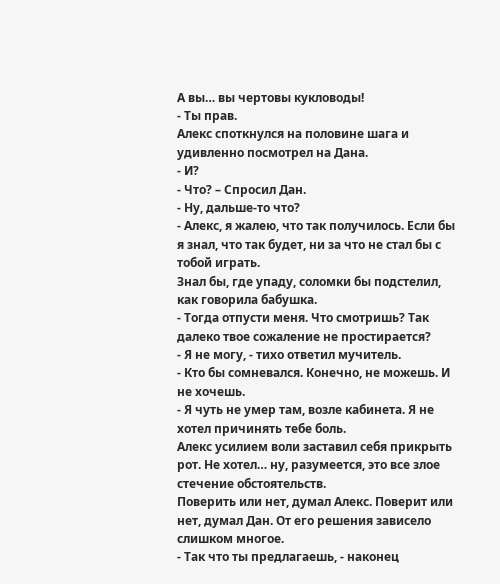А вы… вы чертовы кукловоды!
- Ты прав.
Алекс споткнулся на половине шага и удивленно посмотрел на Дана.
- И?
- Что? – Спросил Дан.
- Ну, дальше-то что?
- Алекс, я жалею, что так получилось. Если бы я знал, что так будет, ни за что не стал бы с тобой играть.
Знал бы, где упаду, соломки бы подстелил, как говорила бабушка.
- Тогда отпусти меня. Что смотришь? Так далеко твое сожаление не простирается?
- Я не могу, - тихо ответил мучитель.
- Кто бы сомневался. Конечно, не можешь. И не хочешь.
- Я чуть не умер там, возле кабинета. Я не хотел причинять тебе боль.
Алекс усилием воли заставил себя прикрыть рот. Не хотел… ну, разумеется, это все злое стечение обстоятельств.
Поверить или нет, думал Алекс. Поверит или нет, думал Дан. От его решения зависело слишком многое.
- Так что ты предлагаешь, - наконец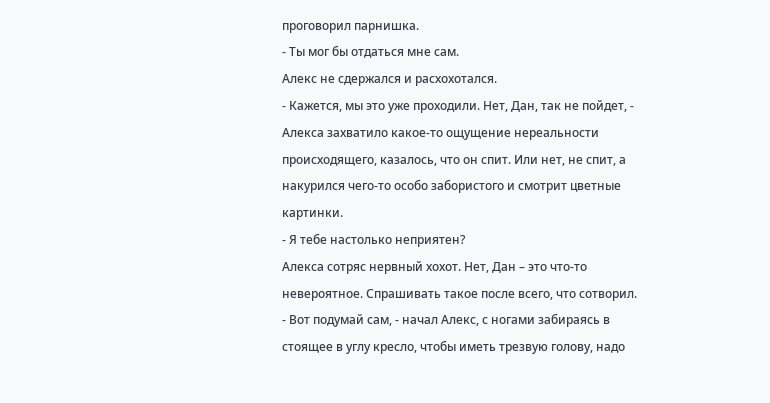проговорил парнишка.
- Ты мог бы отдаться мне сам.
Алекс не сдержался и расхохотался.
- Кажется, мы это уже проходили. Нет, Дан, так не пойдет, - Алекса захватило какое-то ощущение нереальности происходящего, казалось, что он спит. Или нет, не спит, а накурился чего-то особо забористого и смотрит цветные картинки.
- Я тебе настолько неприятен?
Алекса сотряс нервный хохот. Нет, Дан – это что-то невероятное. Спрашивать такое после всего, что сотворил.
- Вот подумай сам, - начал Алекс, с ногами забираясь в стоящее в углу кресло, чтобы иметь трезвую голову, надо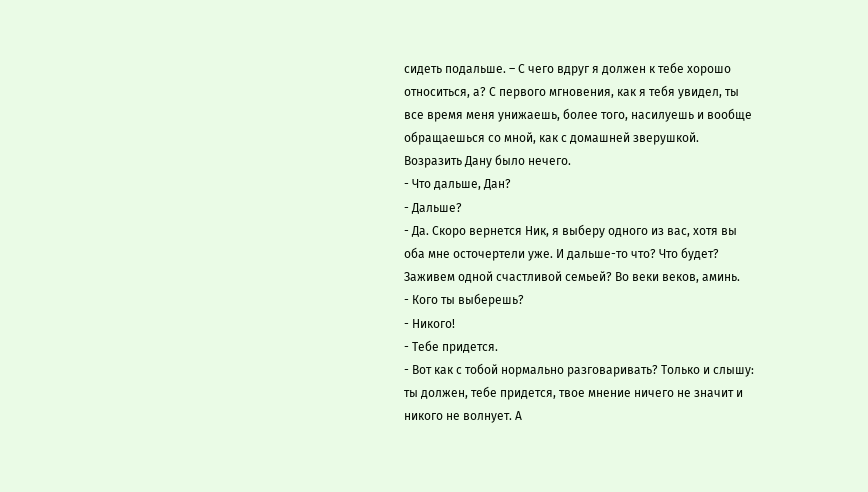сидеть подальше. – С чего вдруг я должен к тебе хорошо относиться, а? С первого мгновения, как я тебя увидел, ты все время меня унижаешь, более того, насилуешь и вообще обращаешься со мной, как с домашней зверушкой.
Возразить Дану было нечего.
- Что дальше, Дан?
- Дальше?
- Да. Скоро вернется Ник, я выберу одного из вас, хотя вы оба мне осточертели уже. И дальше-то что? Что будет? Заживем одной счастливой семьей? Во веки веков, аминь.
- Кого ты выберешь?
- Никого!
- Тебе придется.
- Вот как с тобой нормально разговаривать? Только и слышу: ты должен, тебе придется, твое мнение ничего не значит и никого не волнует. А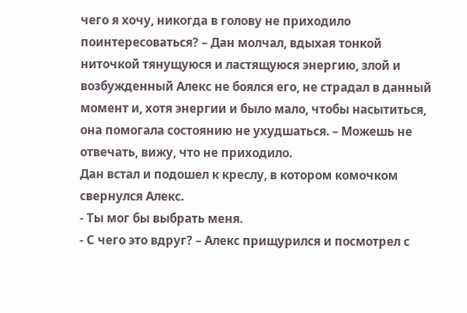чего я хочу, никогда в голову не приходило поинтересоваться? – Дан молчал, вдыхая тонкой ниточкой тянущуюся и ластящуюся энергию, злой и возбужденный Алекс не боялся его, не страдал в данный момент и, хотя энергии и было мало, чтобы насытиться, она помогала состоянию не ухудшаться. – Можешь не отвечать, вижу, что не приходило.
Дан встал и подошел к креслу, в котором комочком свернулся Алекс.
- Ты мог бы выбрать меня.
- С чего это вдруг? – Алекс прищурился и посмотрел с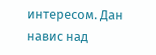интересом. Дан навис над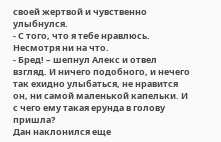своей жертвой и чувственно улыбнулся.
- С того, что я тебе нравлюсь. Несмотря ни на что.
- Бред! – шепнул Алекс и отвел взгляд. И ничего подобного, и нечего так ехидно улыбаться, не нравится он, ни самой маленькой капельки. И с чего ему такая ерунда в голову пришла?
Дан наклонился еще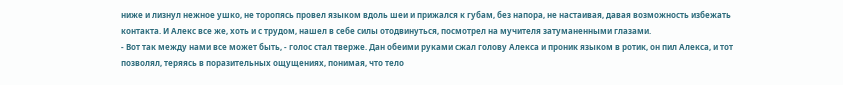ниже и лизнул нежное ушко, не торопясь провел языком вдоль шеи и прижался к губам, без напора, не настаивая, давая возможность избежать контакта. И Алекс все же, хоть и с трудом, нашел в себе силы отодвинуться, посмотрел на мучителя затуманенными глазами.
- Вот так между нами все может быть, - голос стал тверже. Дан обеими руками сжал голову Алекса и проник языком в ротик, он пил Алекса, и тот позволял, теряясь в поразительных ощущениях, понимая, что тело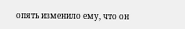опять изменило ему, что он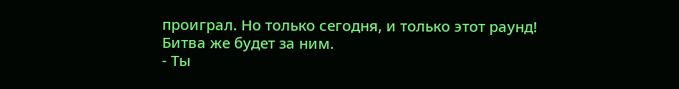проиграл. Но только сегодня, и только этот раунд! Битва же будет за ним.
- Ты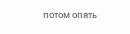потом опять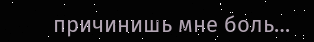причинишь мне боль…